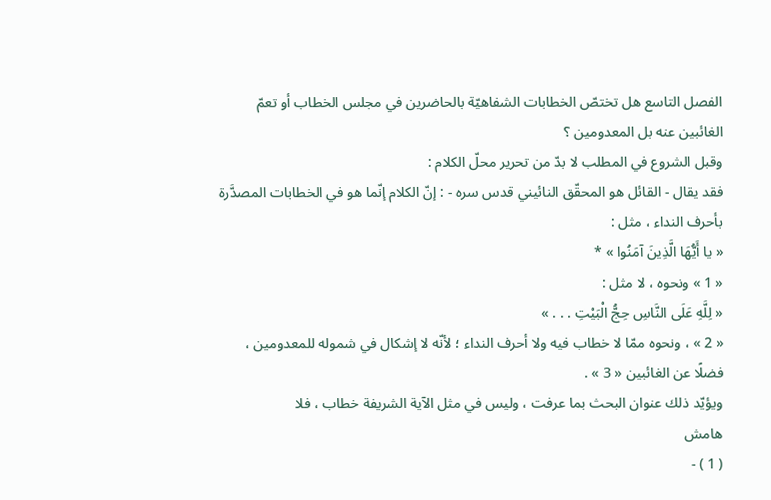الفصل التاسع هل تختصّ الخطابات الشفاهيّة بالحاضرين في مجلس الخطاب أو تعمّ الغائبين عنه بل المعدومين ؟
وقبل الشروع في المطلب لا بدّ من تحرير محلّ الكلام :
فقد يقال - القائل هو المحقّق النائيني قدس سره - : إنّ الكلام إنّما هو في الخطابات المصدَّرة بأحرف النداء ، مثل :
« يا أَيُّهَا الَّذِينَ آمَنُوا » *
« 1 » ونحوه ، لا مثل :
« لِلَّهِ عَلَى النَّاسِ حِجُّ الْبَيْتِ . . . »
« 2 » ، ونحوه ممّا لا خطاب فيه ولا أحرف النداء ؛ لأنّه لا إشكال في شموله للمعدومين ، فضلًا عن الغائبين « 3 » .
ويؤيّد ذلك عنوان البحث بما عرفت ، وليس في مثل الآية الشريفة خطاب ، فلا
هامش
( 1 ) -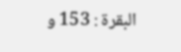البقرة : 153 و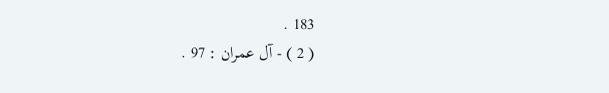183 .
( 2 ) - آل عمران : 97 .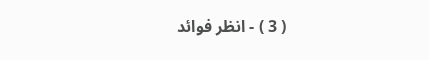( 3 ) - انظر فوائد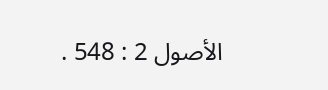الأصول 2 : 548 .